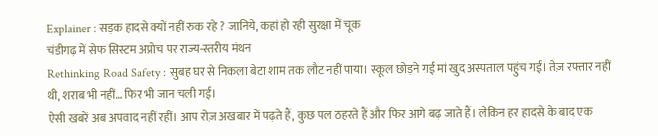Explainer : सड़क हादसे क्यों नहीं रुक रहे ? जानिये, कहां हो रही सुरक्षा में चूक
चंडीगढ़ में सेफ सिस्टम अप्रोच पर राज्य-स्तरीय मंथन
Rethinking Road Safety : सुबह घर से निकला बेटा शाम तक लौट नहीं पाया। स्कूल छोड़ने गई मां खुद अस्पताल पहुंच गई। तेज़ रफ्तार नहीं थी, शराब भी नहीं… फिर भी जान चली गई।
ऐसी खबरें अब अपवाद नहीं रहीं। आप रोज़ अखबार में पढ़ते हैं, कुछ पल ठहरते हैं और फिर आगे बढ़ जाते हैं। लेकिन हर हादसे के बाद एक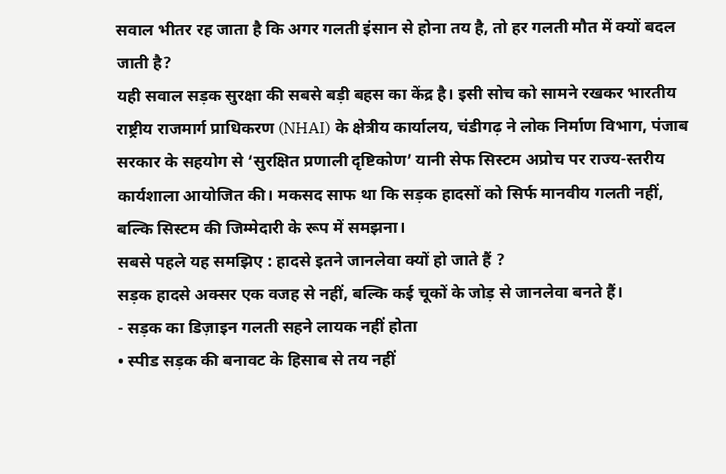सवाल भीतर रह जाता है कि अगर गलती इंसान से होना तय है, तो हर गलती मौत में क्यों बदल जाती है?
यही सवाल सड़क सुरक्षा की सबसे बड़ी बहस का केंद्र है। इसी सोच को सामने रखकर भारतीय राष्ट्रीय राजमार्ग प्राधिकरण (NHAI) के क्षेत्रीय कार्यालय, चंडीगढ़ ने लोक निर्माण विभाग, पंजाब सरकार के सहयोग से ‘सुरक्षित प्रणाली दृष्टिकोण’ यानी सेफ सिस्टम अप्रोच पर राज्य-स्तरीय कार्यशाला आयोजित की। मकसद साफ था कि सड़क हादसों को सिर्फ मानवीय गलती नहीं, बल्कि सिस्टम की जिम्मेदारी के रूप में समझना।
सबसे पहले यह समझिए : हादसे इतने जानलेवा क्यों हो जाते हैं ?
सड़क हादसे अक्सर एक वजह से नहीं, बल्कि कई चूकों के जोड़ से जानलेवा बनते हैं।
- सड़क का डिज़ाइन गलती सहने लायक नहीं होता
• स्पीड सड़क की बनावट के हिसाब से तय नहीं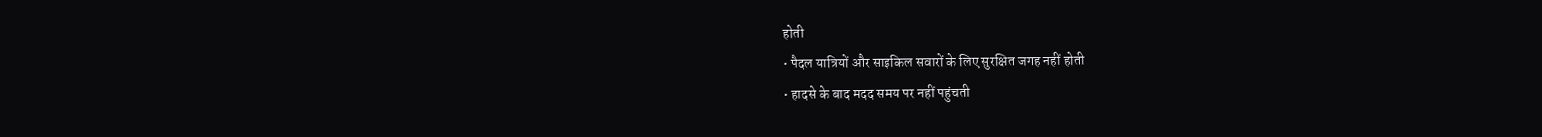होती
• पैदल यात्रियों और साइकिल सवारों के लिए सुरक्षित जगह नहीं होती
• हादसे के बाद मदद समय पर नहीं पहुंचती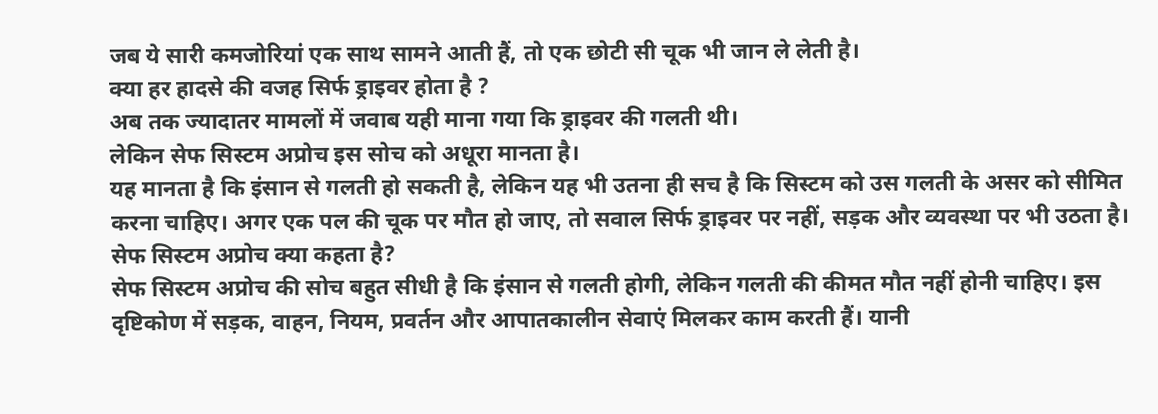जब ये सारी कमजोरियां एक साथ सामने आती हैं, तो एक छोटी सी चूक भी जान ले लेती है।
क्या हर हादसे की वजह सिर्फ ड्राइवर होता है ?
अब तक ज्यादातर मामलों में जवाब यही माना गया कि ड्राइवर की गलती थी।
लेकिन सेफ सिस्टम अप्रोच इस सोच को अधूरा मानता है।
यह मानता है कि इंसान से गलती हो सकती है, लेकिन यह भी उतना ही सच है कि सिस्टम को उस गलती के असर को सीमित करना चाहिए। अगर एक पल की चूक पर मौत हो जाए, तो सवाल सिर्फ ड्राइवर पर नहीं, सड़क और व्यवस्था पर भी उठता है।
सेफ सिस्टम अप्रोच क्या कहता है?
सेफ सिस्टम अप्रोच की सोच बहुत सीधी है कि इंसान से गलती होगी, लेकिन गलती की कीमत मौत नहीं होनी चाहिए। इस दृष्टिकोण में सड़क, वाहन, नियम, प्रवर्तन और आपातकालीन सेवाएं मिलकर काम करती हैं। यानी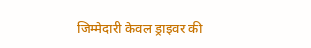जिम्मेदारी केवल ड्राइवर की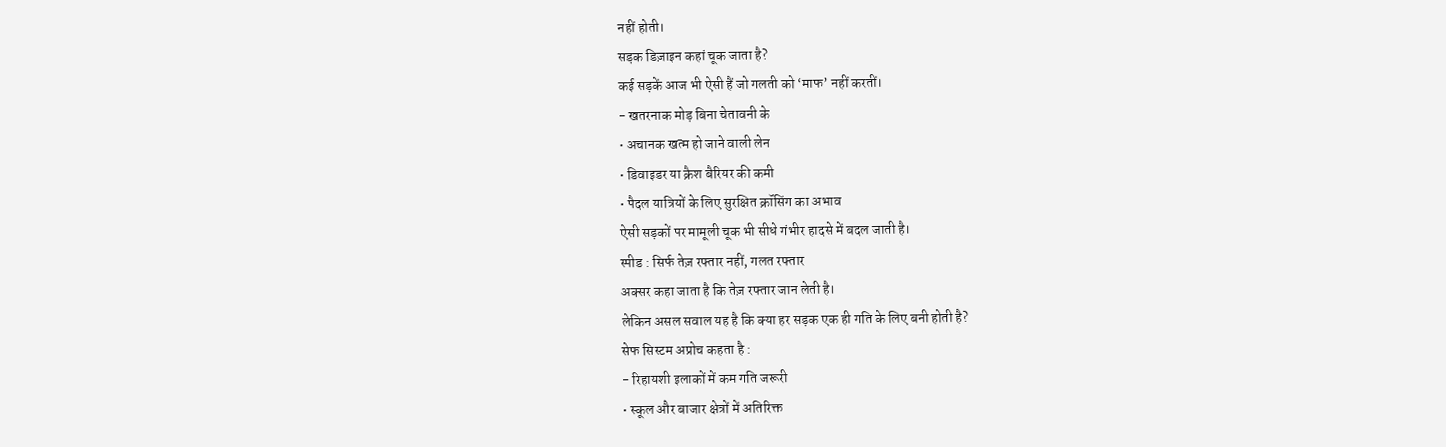नहीं होती।
सड़क डिज़ाइन कहां चूक जाता है?
कई सड़कें आज भी ऐसी हैं जो गलती को ‘माफ’ नहीं करतीं।
- खतरनाक मोड़ बिना चेतावनी के
• अचानक खत्म हो जाने वाली लेन
• डिवाइडर या क्रैश बैरियर की कमी
• पैदल यात्रियों के लिए सुरक्षित क्रॉसिंग का अभाव
ऐसी सड़कों पर मामूली चूक भी सीधे गंभीर हादसे में बदल जाती है।
स्पीड : सिर्फ तेज़ रफ्तार नहीं, गलत रफ्तार
अक्सर कहा जाता है कि तेज़ रफ्तार जान लेती है।
लेकिन असल सवाल यह है कि क्या हर सड़क एक ही गति के लिए बनी होती है?
सेफ सिस्टम अप्रोच कहता है :
- रिहायशी इलाकों में कम गति जरूरी
• स्कूल और बाजार क्षेत्रों में अतिरिक्त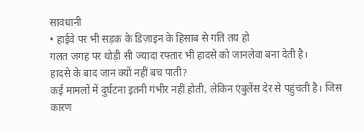सावधानी
• हाईवे पर भी सड़क के डिज़ाइन के हिसाब से गति तय हो
गलत जगह पर थोड़ी सी ज्यादा रफ्तार भी हादसे को जानलेवा बना देती है।
हादसे के बाद जान क्यों नहीं बच पाती?
कई मामलों में दुर्घटना इतनी गंभीर नहीं होती, लेकिन एंबुलेंस देर से पहुंचती है। जिस कारण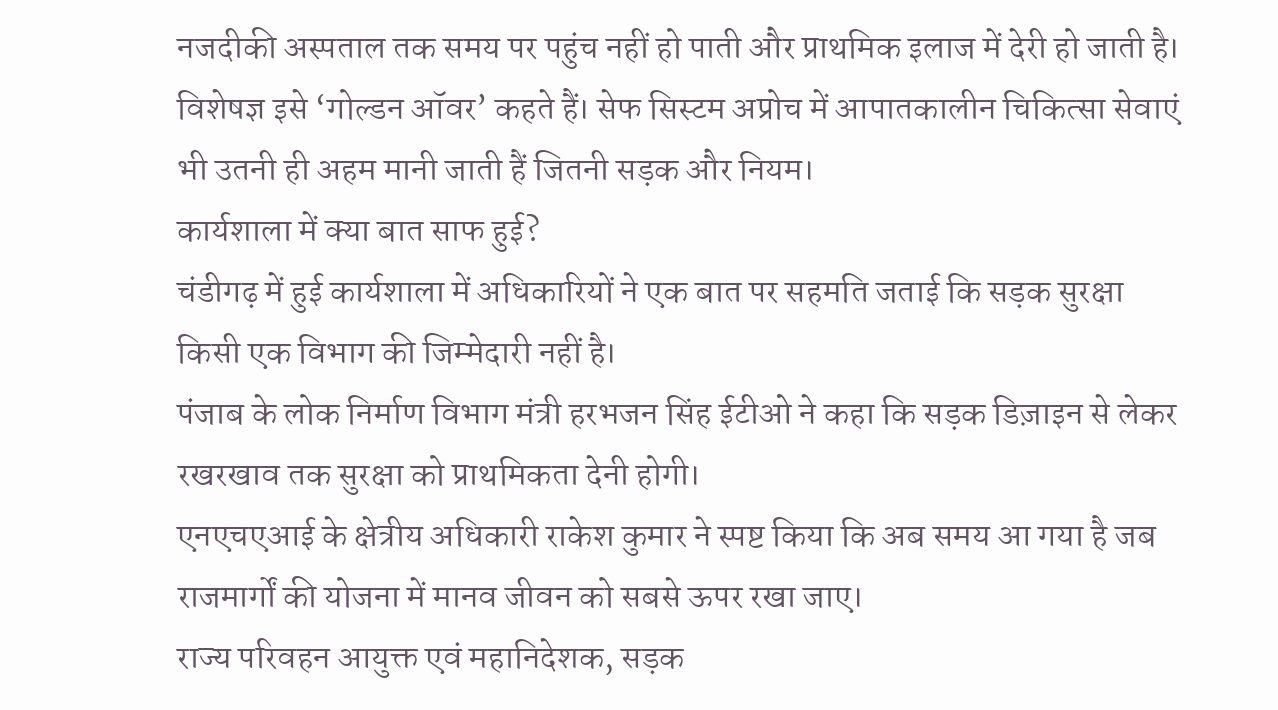नजदीकी अस्पताल तक समय पर पहुंच नहीं हो पाती और प्राथमिक इलाज में देरी हो जाती है। विशेषज्ञ इसे ‘गोल्डन ऑवर’ कहते हैं। सेफ सिस्टम अप्रोच में आपातकालीन चिकित्सा सेवाएं भी उतनी ही अहम मानी जाती हैं जितनी सड़क और नियम।
कार्यशाला में क्या बात साफ हुई?
चंडीगढ़ में हुई कार्यशाला में अधिकारियों ने एक बात पर सहमति जताई कि सड़क सुरक्षा किसी एक विभाग की जिम्मेदारी नहीं है।
पंजाब के लोक निर्माण विभाग मंत्री हरभजन सिंह ईटीओ ने कहा कि सड़क डिज़ाइन से लेकर रखरखाव तक सुरक्षा को प्राथमिकता देनी होगी।
एनएचएआई के क्षेत्रीय अधिकारी राकेश कुमार ने स्पष्ट किया कि अब समय आ गया है जब राजमार्गों की योजना में मानव जीवन को सबसे ऊपर रखा जाए।
राज्य परिवहन आयुक्त एवं महानिदेशक, सड़क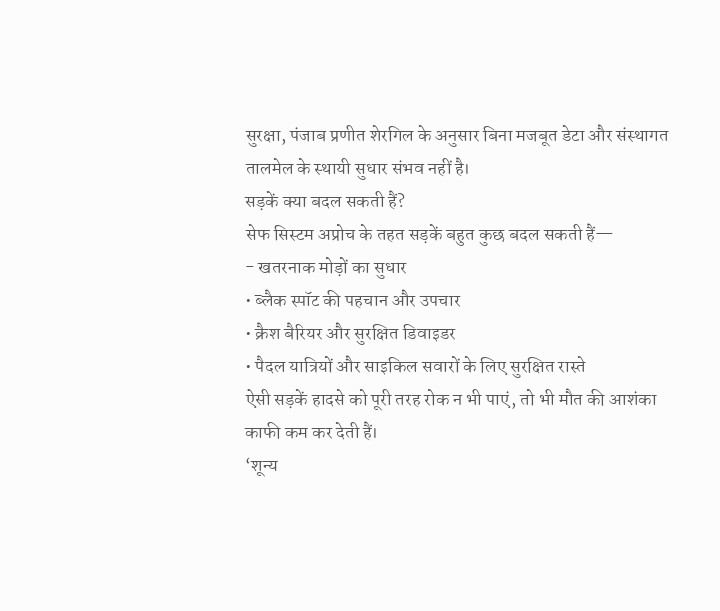सुरक्षा, पंजाब प्रणीत शेरगिल के अनुसार बिना मजबूत डेटा और संस्थागत तालमेल के स्थायी सुधार संभव नहीं है।
सड़कें क्या बदल सकती हैं?
सेफ सिस्टम अप्रोच के तहत सड़कें बहुत कुछ बदल सकती हैं—
- खतरनाक मोड़ों का सुधार
• ब्लैक स्पॉट की पहचान और उपचार
• क्रैश बैरियर और सुरक्षित डिवाइडर
• पैदल यात्रियों और साइकिल सवारों के लिए सुरक्षित रास्ते
ऐसी सड़कें हादसे को पूरी तरह रोक न भी पाएं, तो भी मौत की आशंका काफी कम कर देती हैं।
‘शून्य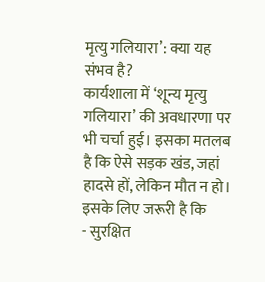मृत्यु गलियारा’: क्या यह संभव है?
कार्यशाला में ‘शून्य मृत्यु गलियारा’ की अवधारणा पर भी चर्चा हुई। इसका मतलब है कि ऐसे सड़क खंड, जहां हादसे हों, लेकिन मौत न हो।
इसके लिए जरूरी है कि
- सुरक्षित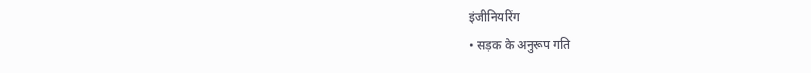इंजीनियरिंग
• सड़क के अनुरूप गति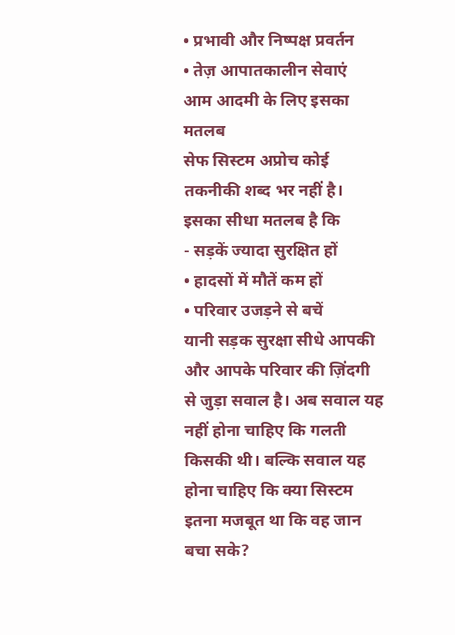• प्रभावी और निष्पक्ष प्रवर्तन
• तेज़ आपातकालीन सेवाएं
आम आदमी के लिए इसका मतलब
सेफ सिस्टम अप्रोच कोई तकनीकी शब्द भर नहीं है।
इसका सीधा मतलब है कि
- सड़कें ज्यादा सुरक्षित हों
• हादसों में मौतें कम हों
• परिवार उजड़ने से बचें
यानी सड़क सुरक्षा सीधे आपकी और आपके परिवार की ज़िंदगी से जुड़ा सवाल है। अब सवाल यह नहीं होना चाहिए कि गलती किसकी थी। बल्कि सवाल यह होना चाहिए कि क्या सिस्टम इतना मजबूत था कि वह जान बचा सके?